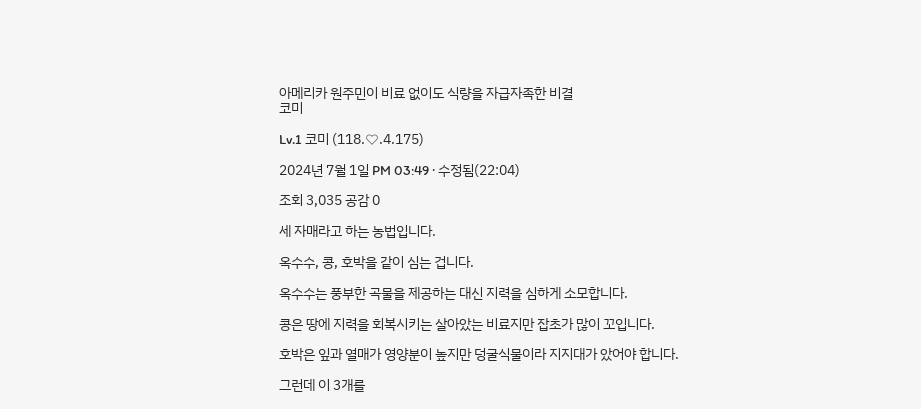아메리카 원주민이 비료 없이도 식량을 자급자족한 비결
코미

Lv.1 코미 (118.♡.4.175)

2024년 7월 1일 PM 03:49 · 수정됨(22:04)

조회 3,035 공감 0

세 자매라고 하는 농법입니다.

옥수수, 콩, 호박을 같이 심는 겁니다.

옥수수는 풍부한 곡물을 제공하는 대신 지력을 심하게 소모합니다.

콩은 땅에 지력을 회복시키는 살아았는 비료지만 잡초가 많이 꼬입니다.

호박은 잎과 열매가 영양분이 높지만 덩굴식물이라 지지대가 았어야 합니다.

그런데 이 3개를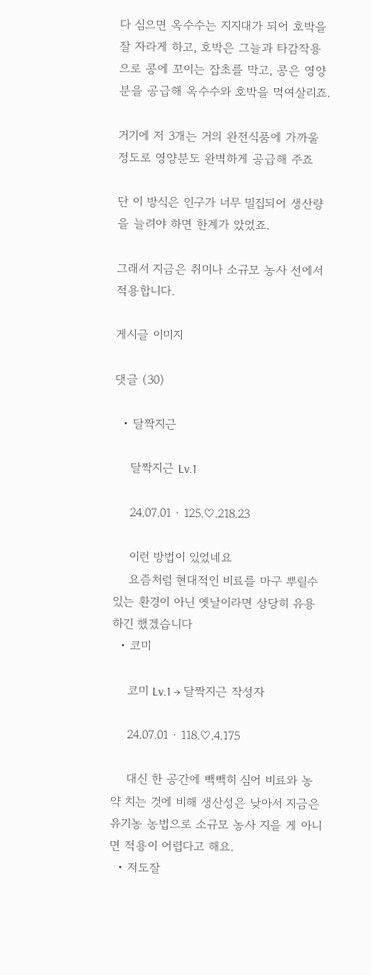다 심으면 옥수수는 지지대가 되어 호박을 잘 자라게 하고, 호박은 그늘과 타감작용으로 콩에 꼬이는 잡초를 막고, 콩은 영양분을 공급해 옥수수와 호박을 먹여살리죠.

거기에 저 3개는 거의 완전식품에 가까울 정도로 영양분도 완벽하게 공급해 주죠

단 이 방식은 인구가 너무 밀집되어 생산량을 늘려야 하면 한계가 았었죠.

그래서 지금은 취미나 소규모 농사 선에서 적용합니다.

게시글 이미지

댓글 (30)

  • 달짝지근

    달짝지근 Lv.1

    24.07.01 · 125.♡.218.23

    이런 방법이 있었네요
    요즘처럼 현대적인 비료를 마구 뿌릴수 있는 환경이 아닌 옛날이라면 상당히 유용하긴 했겠습니다
  • 코미

    코미 Lv.1 → 달짝지근 작성자

    24.07.01 · 118.♡.4.175

    대신 한 공간에 빽빽히 심어 비료와 농약 치는 것에 비해 생산성은 낮아서 지금은 유기농 농법으로 소규모 농사 지을 게 아니면 적용이 어렵다고 해요.
  • 저도잘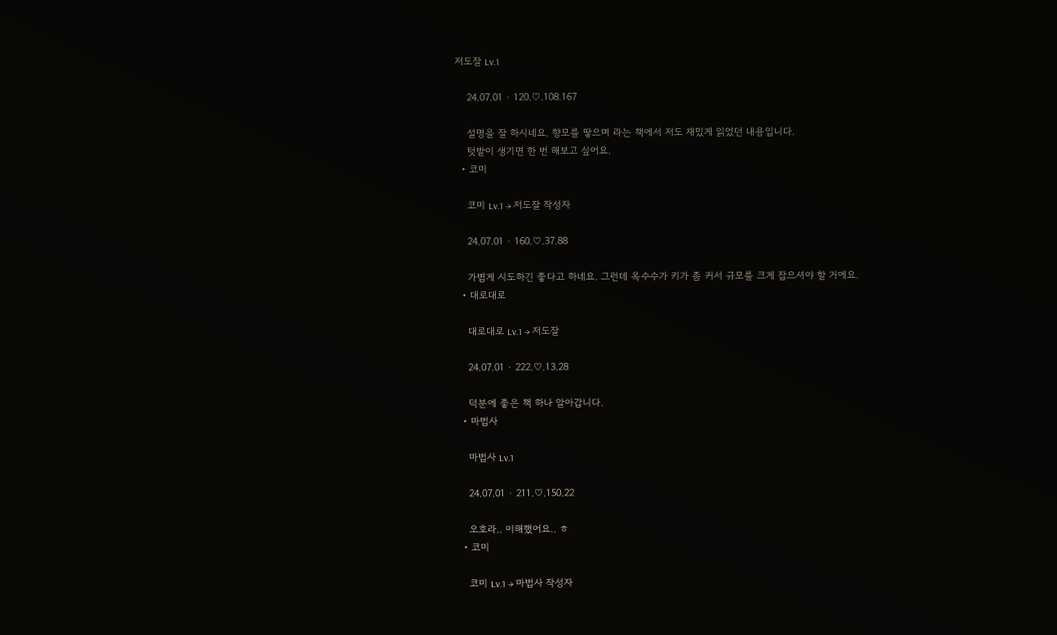저도잘 Lv.1

    24.07.01 · 120.♡.108.167

    설명을 잘 하시네요. 향모를 땋으며 라는 책에서 저도 재밌게 읽었던 내용입니다.
    텃밭이 생기면 한 번 해보고 싶어요.
  • 코미

    코미 Lv.1 → 저도잘 작성자

    24.07.01 · 160.♡.37.88

    가볍게 시도하긴 좋다고 하네요. 그런데 옥수수가 키가 좀 커서 규모를 크게 잡으셔야 할 거에요.
  • 대로대로

    대로대로 Lv.1 → 저도잘

    24.07.01 · 222.♡.13.28

    덕분에 좋은 책 하나 알아갑니다.
  • 마법사

    마법사 Lv.1

    24.07.01 · 211.♡.150.22

    오호라.. 이해했어요.. ㅎ
  • 코미

    코미 Lv.1 → 마법사 작성자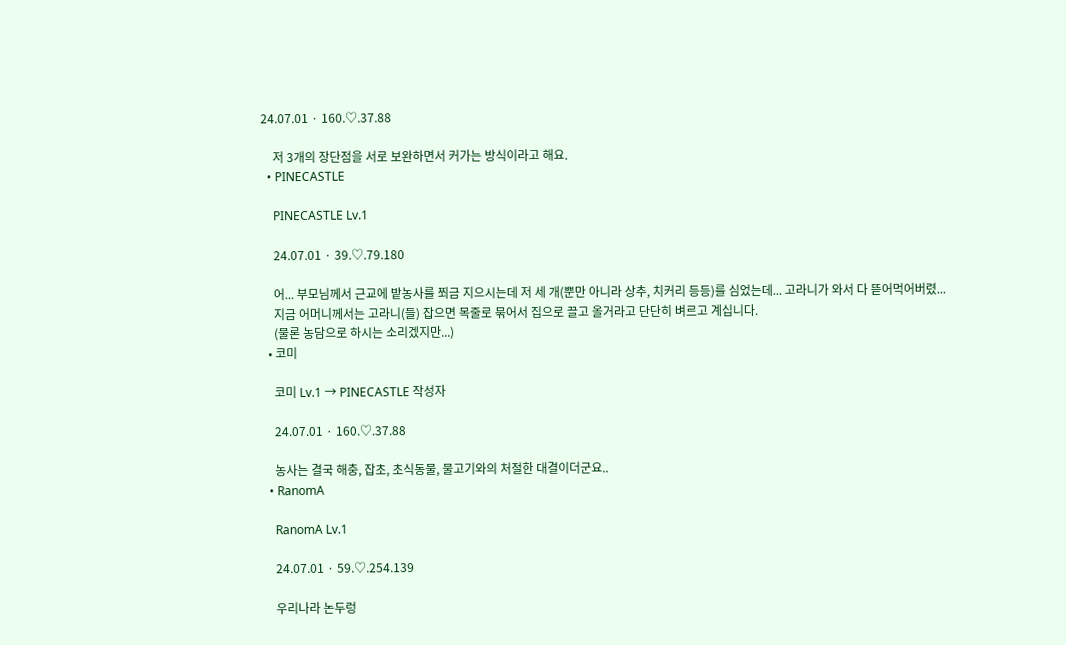24.07.01 · 160.♡.37.88

    저 3개의 장단점을 서로 보완하면서 커가는 방식이라고 해요.
  • PINECASTLE

    PINECASTLE Lv.1

    24.07.01 · 39.♡.79.180

    어... 부모님께서 근교에 밭농사를 쬐금 지으시는데 저 세 개(뿐만 아니라 상추, 치커리 등등)를 심었는데... 고라니가 와서 다 뜯어먹어버렸...
    지금 어머니께서는 고라니(들) 잡으면 목줄로 묶어서 집으로 끌고 올거라고 단단히 벼르고 계십니다.
    (물론 농담으로 하시는 소리겠지만...)
  • 코미

    코미 Lv.1 → PINECASTLE 작성자

    24.07.01 · 160.♡.37.88

    농사는 결국 해충, 잡초, 초식동물, 물고기와의 처절한 대결이더군요..
  • RanomA

    RanomA Lv.1

    24.07.01 · 59.♡.254.139

    우리나라 논두렁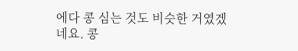에다 콩 심는 것도 비슷한 거였겠네요. 콩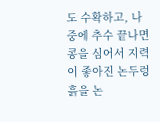도 수확하고, 나중에 추수 끝나면 콩을 심어서 지력이 좋아진 논두렁 흙을 논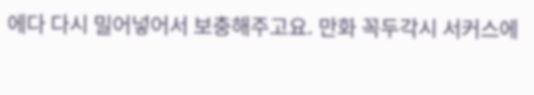에다 다시 밀어넣어서 보충해주고요. 만화 꼭두각시 서커스에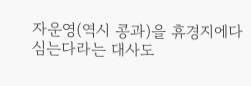자운영(역시 콩과)을 휴경지에다 심는다라는 대사도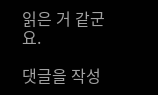읽은 거 같군요.

댓글을 작성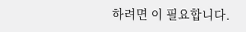하려면 이 필요합니다.